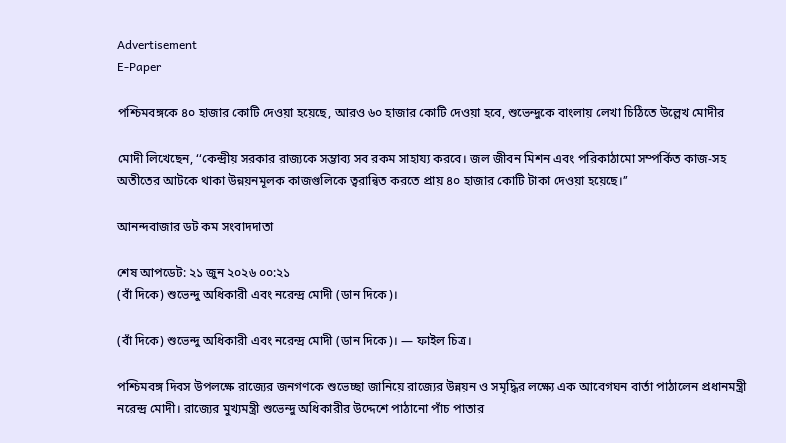Advertisement
E-Paper

পশ্চিমবঙ্গকে ৪০ হাজার কোটি দেওয়া হয়েছে, আরও ৬০ হাজার কোটি দেওয়া হবে, শুভেন্দুকে বাংলায় লেখা চিঠিতে উল্লেখ মোদীর

মোদী লিখেছেন, ‘‘কেন্দ্রীয় সরকার রাজ্যকে সম্ভাব্য সব রকম সাহায্য করবে। জল জীবন মিশন এবং পরিকাঠামো সম্পর্কিত কাজ-সহ অতীতের আটকে থাকা উন্নয়নমূলক কাজগুলিকে ত্বরান্বিত করতে প্রায় ৪০ হাজার কোটি টাকা দেওয়া হয়েছে।’’

আনন্দবাজার ডট কম সংবাদদাতা

শেষ আপডেট: ২১ জুন ২০২৬ ০০:২১
(বাঁ দিকে) শুভেন্দু অধিকারী এবং নরেন্দ্র মোদী (ডান দিকে)।

(বাঁ দিকে) শুভেন্দু অধিকারী এবং নরেন্দ্র মোদী (ডান দিকে)। — ফাইল চিত্র।

পশ্চিমবঙ্গ দিবস উপলক্ষে রাজ্যের জনগণকে শুভেচ্ছা জানিয়ে রাজ্যের উন্নয়ন ও সমৃদ্ধির লক্ষ্যে এক আবেগঘন বার্তা পাঠালেন প্রধানমন্ত্রী নরেন্দ্র মোদী। রাজ্যের মুখ্যমন্ত্রী শুভেন্দু অধিকারীর উদ্দেশে পাঠানো পাঁচ পাতার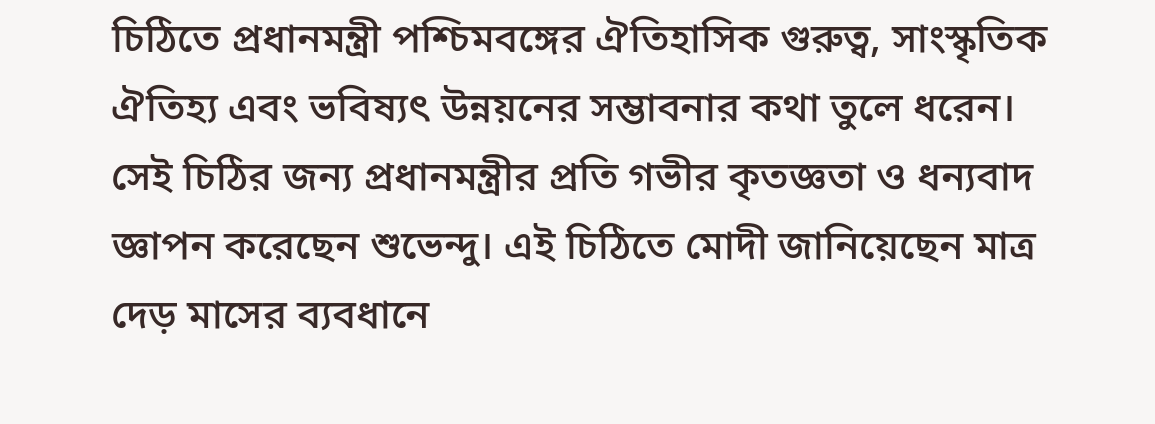চিঠিতে প্রধানমন্ত্রী পশ্চিমবঙ্গের ঐতিহাসিক গুরুত্ব, সাংস্কৃতিক ঐতিহ্য এবং ভবিষ্যৎ উন্নয়নের সম্ভাবনার কথা তুলে ধরেন। সেই চিঠির জন্য প্রধানমন্ত্রীর প্রতি গভীর কৃতজ্ঞতা ও ধন্যবাদ জ্ঞাপন করেছেন শুভেন্দু। এই চিঠিতে মোদী জানিয়েছেন মাত্র দেড় মাসের ব্যবধানে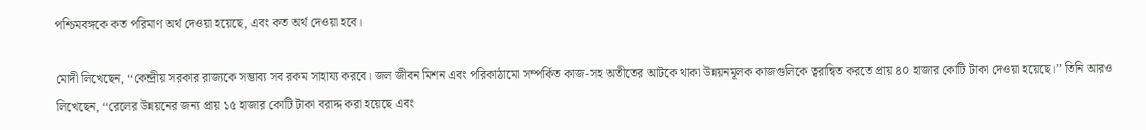পশ্চিমবঙ্গকে কত পরিমাণ অর্থ দেওয়া হয়েছে, এবং কত অর্থ দেওয়া হবে।

মোদী লিখেছেন, ‘‘কেন্দ্রীয় সরকার রাজ্যকে সম্ভাব্য সব রকম সাহায্য করবে। জল জীবন মিশন এবং পরিকাঠামো সম্পর্কিত কাজ-সহ অতীতের আটকে থাকা উন্নয়নমূলক কাজগুলিকে ত্বরান্বিত করতে প্রায় ৪০ হাজার কোটি টাকা দেওয়া হয়েছে।’’ তিনি আরও লিখেছেন, ‘‘রেলের উন্নয়নের জন্য প্রায় ১৫ হাজার কোটি টাকা বরাদ্দ করা হয়েছে এবং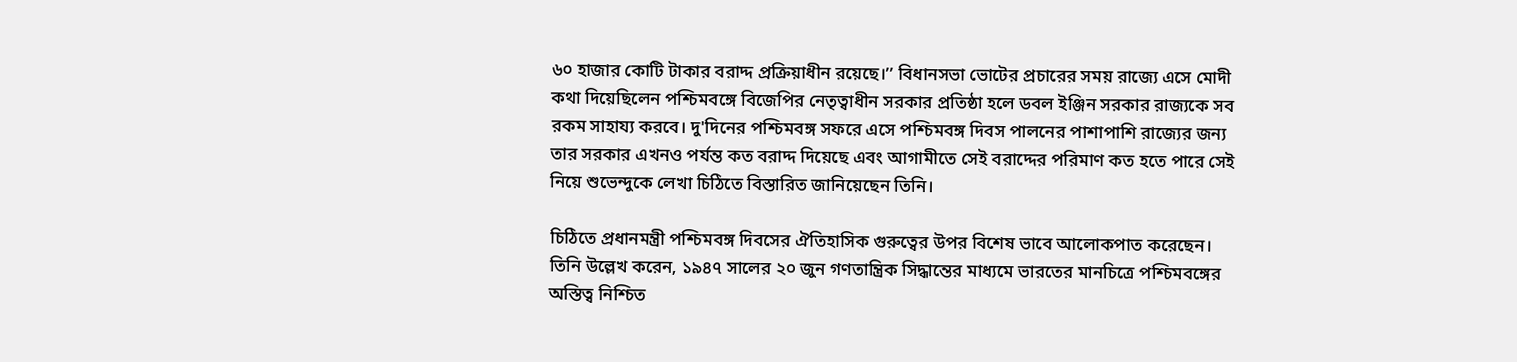৬০ হাজার কোটি টাকার বরাদ্দ প্রক্রিয়াধীন রয়েছে।’’ বিধানসভা ভোটের প্রচারের সময় রাজ্যে এসে মোদী কথা দিয়েছিলেন পশ্চিমবঙ্গে বিজেপির নেতৃত্বাধীন সরকার প্রতিষ্ঠা হলে ডবল ইঞ্জিন সরকার রাজ্যকে সব রকম সাহায্য করবে। দু'দিনের পশ্চিমবঙ্গ সফরে এসে পশ্চিমবঙ্গ দিবস পালনের পাশাপাশি রাজ্যের জন্য তার সরকার এখন‌ও পর্যন্ত কত বরাদ্দ দিয়েছে এবং আগামীতে সেই বরাদ্দের পরিমাণ কত হতে পারে সেই নিয়ে শুভেন্দুকে লেখা চিঠিতে বিস্তারিত জানিয়েছেন তিনি।

চিঠিতে প্রধানমন্ত্রী পশ্চিমবঙ্গ দিবসের ঐতিহাসিক গুরুত্বের উপর বিশেষ ভাবে আলোকপাত করেছেন। তিনি উল্লেখ করেন, ১৯৪৭ সালের ২০ জুন গণতান্ত্রিক সিদ্ধান্তের মাধ্যমে ভারতের মানচিত্রে পশ্চিমবঙ্গের অস্তিত্ব নিশ্চিত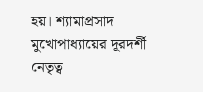হয়। শ্যামাপ্রসাদ মুখোপাধ্যায়ের দূরদর্শী নেতৃত্ব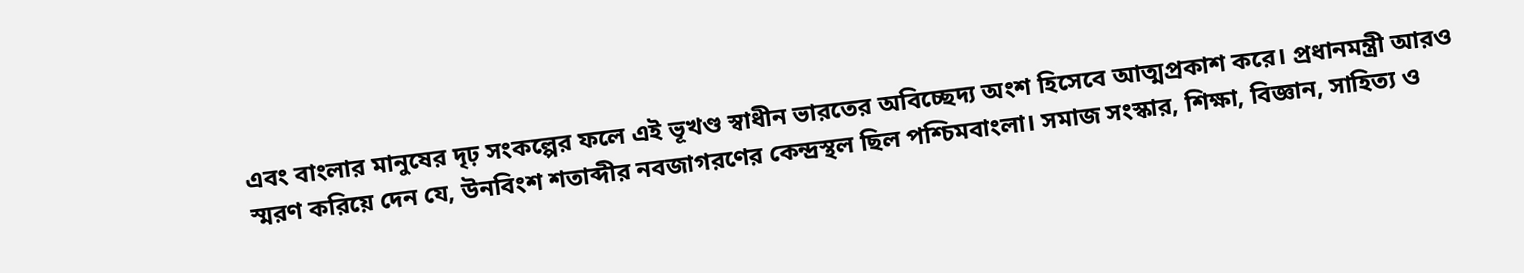এবং বাংলার মানুষের দৃঢ় সংকল্পের ফলে এই ভূখণ্ড স্বাধীন ভারতের অবিচ্ছেদ্য অংশ হিসেবে আত্মপ্রকাশ করে। প্রধানমন্ত্রী আরও স্মরণ করিয়ে দেন যে, উনবিংশ শতাব্দীর নবজাগরণের কেন্দ্রস্থল ছিল পশ্চিমবাংলা। সমাজ সংস্কার, শিক্ষা, বিজ্ঞান, সাহিত্য ও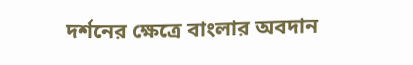দর্শনের ক্ষেত্রে বাংলার অবদান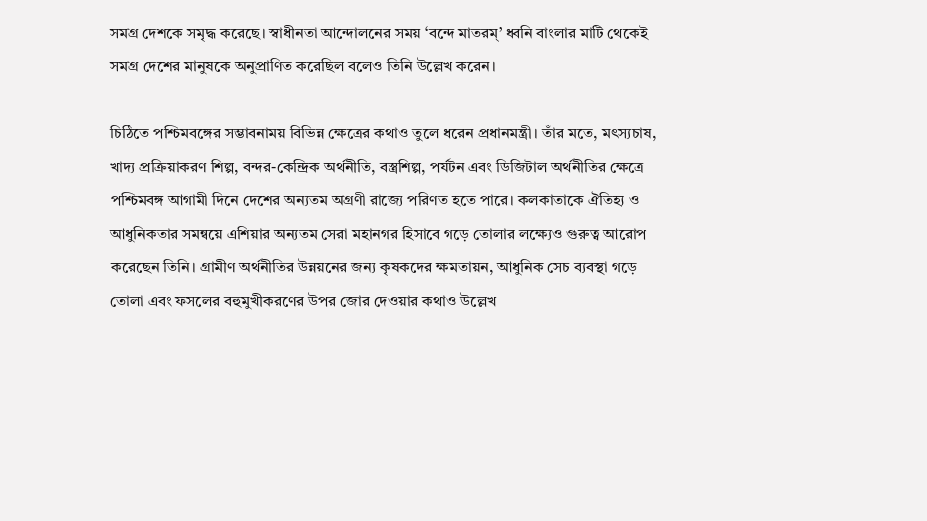সমগ্র দেশকে সমৃদ্ধ করেছে। স্বাধীনতা আন্দোলনের সময় ‘বন্দে মাতরম্’ ধ্বনি বাংলার মাটি থেকেই সমগ্র দেশের মানুষকে অনুপ্রাণিত করেছিল বলেও তিনি উল্লেখ করেন।

চিঠিতে পশ্চিমবঙ্গের সম্ভাবনাময় বিভিন্ন ক্ষেত্রের কথাও তুলে ধরেন প্রধানমন্ত্রী। তাঁর মতে, মৎস্যচাষ, খাদ্য প্রক্রিয়াকরণ শিল্প, বন্দর-কেন্দ্রিক অর্থনীতি, বস্ত্রশিল্প, পর্যটন এবং ডিজিটাল অর্থনীতির ক্ষেত্রে পশ্চিমবঙ্গ আগামী দিনে দেশের অন্যতম অগ্রণী রাজ্যে পরিণত হতে পারে। কলকাতাকে ঐতিহ্য ও আধুনিকতার সমন্বয়ে এশিয়ার অন্যতম সেরা মহানগর হিসাবে গড়ে তোলার লক্ষ্যেও গুরুত্ব আরোপ করেছেন তিনি। গ্রামীণ অর্থনীতির উন্নয়নের জন্য কৃষকদের ক্ষমতায়ন, আধুনিক সেচ ব্যবস্থা গড়ে তোলা এবং ফসলের বহুমুখীকরণের উপর জোর দেওয়ার কথাও উল্লেখ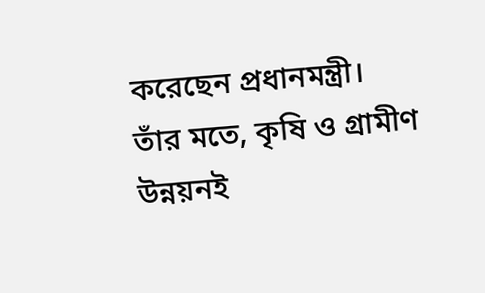করেছেন প্রধানমন্ত্রী। তাঁর মতে, কৃষি ও গ্রামীণ উন্নয়নই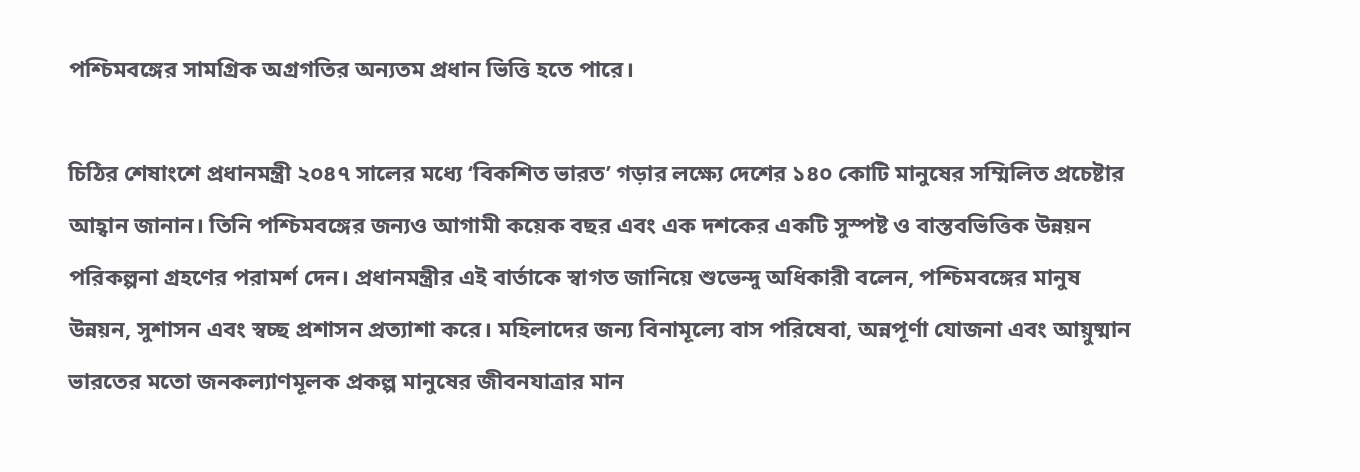পশ্চিমবঙ্গের সামগ্রিক অগ্রগতির অন্যতম প্রধান ভিত্তি হতে পারে।

চিঠির শেষাংশে প্রধানমন্ত্রী ২০৪৭ সালের মধ্যে ‘বিকশিত ভারত’ গড়ার লক্ষ্যে দেশের ১৪০ কোটি মানুষের সম্মিলিত প্রচেষ্টার আহ্বান জানান। তিনি পশ্চিমবঙ্গের জন্যও আগামী কয়েক বছর এবং এক দশকের একটি সুস্পষ্ট ও বাস্তবভিত্তিক উন্নয়ন পরিকল্পনা গ্রহণের পরামর্শ দেন। প্রধানমন্ত্রীর এই বার্তাকে স্বাগত জানিয়ে শুভেন্দু অধিকারী বলেন, পশ্চিমবঙ্গের মানুষ উন্নয়ন, সুশাসন এবং স্বচ্ছ প্রশাসন প্রত্যাশা করে। মহিলাদের জন্য বিনামূল্যে বাস পরিষেবা, অন্নপূর্ণা যোজনা এবং আয়ুষ্মান ভারতের মতো জনকল্যাণমূলক প্রকল্প মানুষের জীবনযাত্রার মান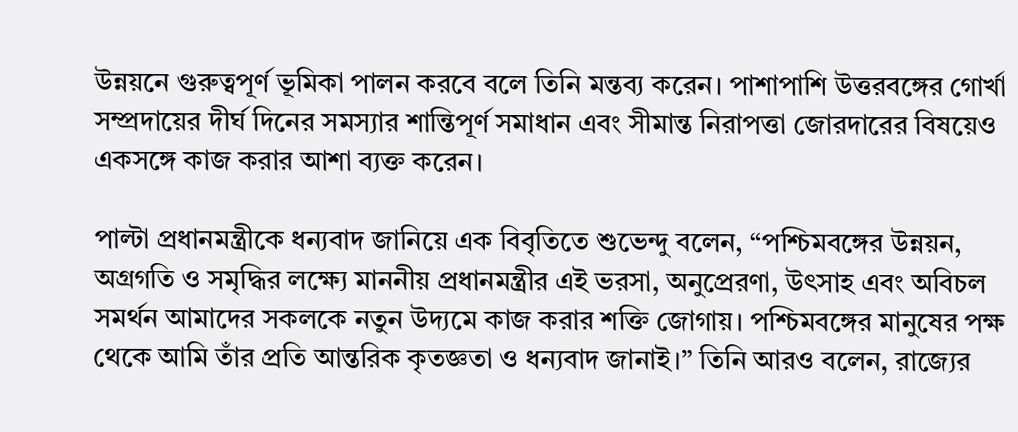উন্নয়নে গুরুত্বপূর্ণ ভূমিকা পালন করবে বলে তিনি মন্তব্য করেন। পাশাপাশি উত্তরবঙ্গের গোর্খা সম্প্রদায়ের দীর্ঘ দিনের সমস্যার শান্তিপূর্ণ সমাধান এবং সীমান্ত নিরাপত্তা জোরদারের বিষয়েও একসঙ্গে কাজ করার আশা ব্যক্ত করেন।

পাল্টা প্রধানমন্ত্রীকে ধন্যবাদ জানিয়ে এক বিবৃতিতে শুভেন্দু বলেন, “পশ্চিমবঙ্গের উন্নয়ন, অগ্রগতি ও সমৃদ্ধির লক্ষ্যে মাননীয় প্রধানমন্ত্রীর এই ভরসা, অনুপ্রেরণা, উৎসাহ এবং অবিচল সমর্থন আমাদের সকলকে নতুন উদ্যমে কাজ করার শক্তি জোগায়। পশ্চিমবঙ্গের মানুষের পক্ষ থেকে আমি তাঁর প্রতি আন্তরিক কৃতজ্ঞতা ও ধন্যবাদ জানাই।” তিনি আরও বলেন, রাজ্যের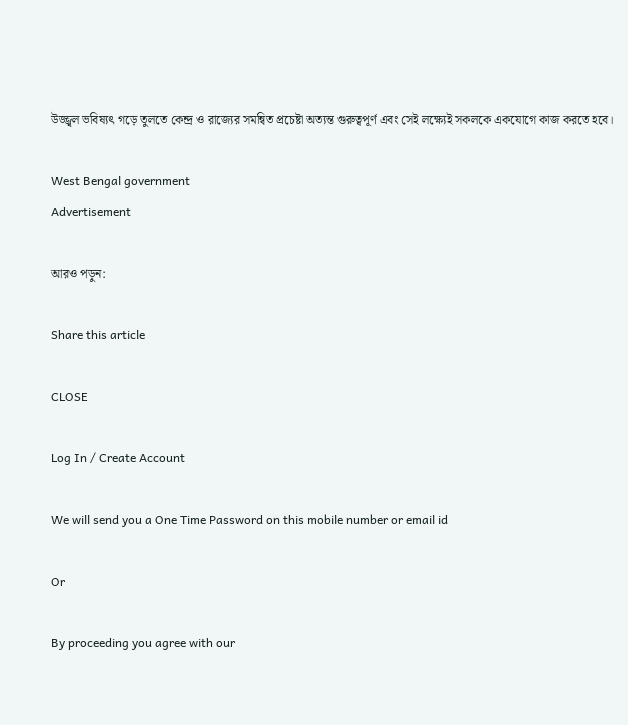উজ্জ্বল ভবিষ্যৎ গড়ে তুলতে কেন্দ্র ও রাজ্যের সমন্বিত প্রচেষ্টা অত্যন্ত গুরুত্বপূর্ণ এবং সেই লক্ষ্যেই সকলকে একযোগে কাজ করতে হবে।

West Bengal government
Advertisement

আরও পড়ুন:

Share this article

CLOSE

Log In / Create Account

We will send you a One Time Password on this mobile number or email id

Or

By proceeding you agree with our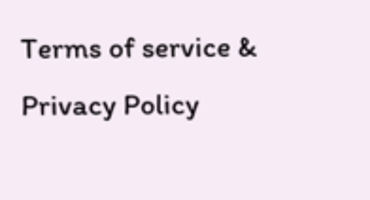Terms of service & Privacy Policy